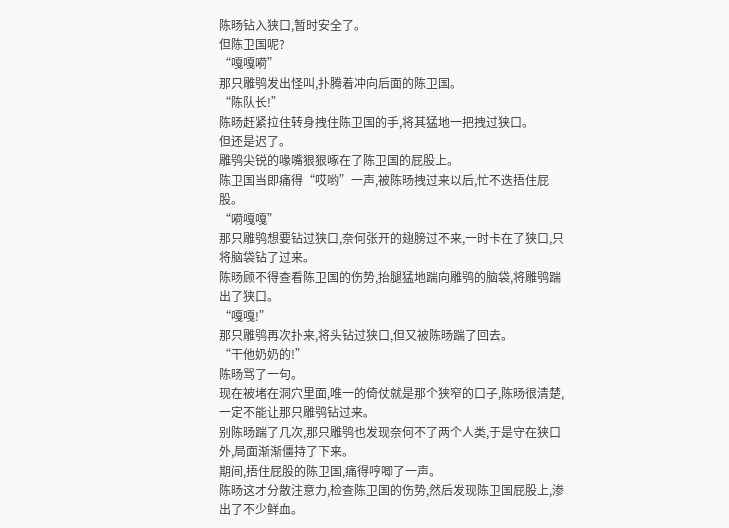陈旸钻入狭口,暂时安全了。
但陈卫国呢?
“嘎嘎嗬”
那只雕鸮发出怪叫,扑腾着冲向后面的陈卫国。
“陈队长!”
陈旸赶紧拉住转身拽住陈卫国的手,将其猛地一把拽过狭口。
但还是迟了。
雕鸮尖锐的喙嘴狠狠啄在了陈卫国的屁股上。
陈卫国当即痛得“哎哟”一声,被陈旸拽过来以后,忙不迭捂住屁股。
“嗬嘎嘎”
那只雕鸮想要钻过狭口,奈何张开的翅膀过不来,一时卡在了狭口,只将脑袋钻了过来。
陈旸顾不得查看陈卫国的伤势,抬腿猛地踹向雕鸮的脑袋,将雕鸮踹出了狭口。
“嘎嘎!”
那只雕鸮再次扑来,将头钻过狭口,但又被陈旸踹了回去。
“干他奶奶的!”
陈旸骂了一句。
现在被堵在洞穴里面,唯一的倚仗就是那个狭窄的口子,陈旸很清楚,一定不能让那只雕鸮钻过来。
别陈旸踹了几次,那只雕鸮也发现奈何不了两个人类,于是守在狭口外,局面渐渐僵持了下来。
期间,捂住屁股的陈卫国,痛得哼唧了一声。
陈旸这才分散注意力,检查陈卫国的伤势,然后发现陈卫国屁股上,渗出了不少鲜血。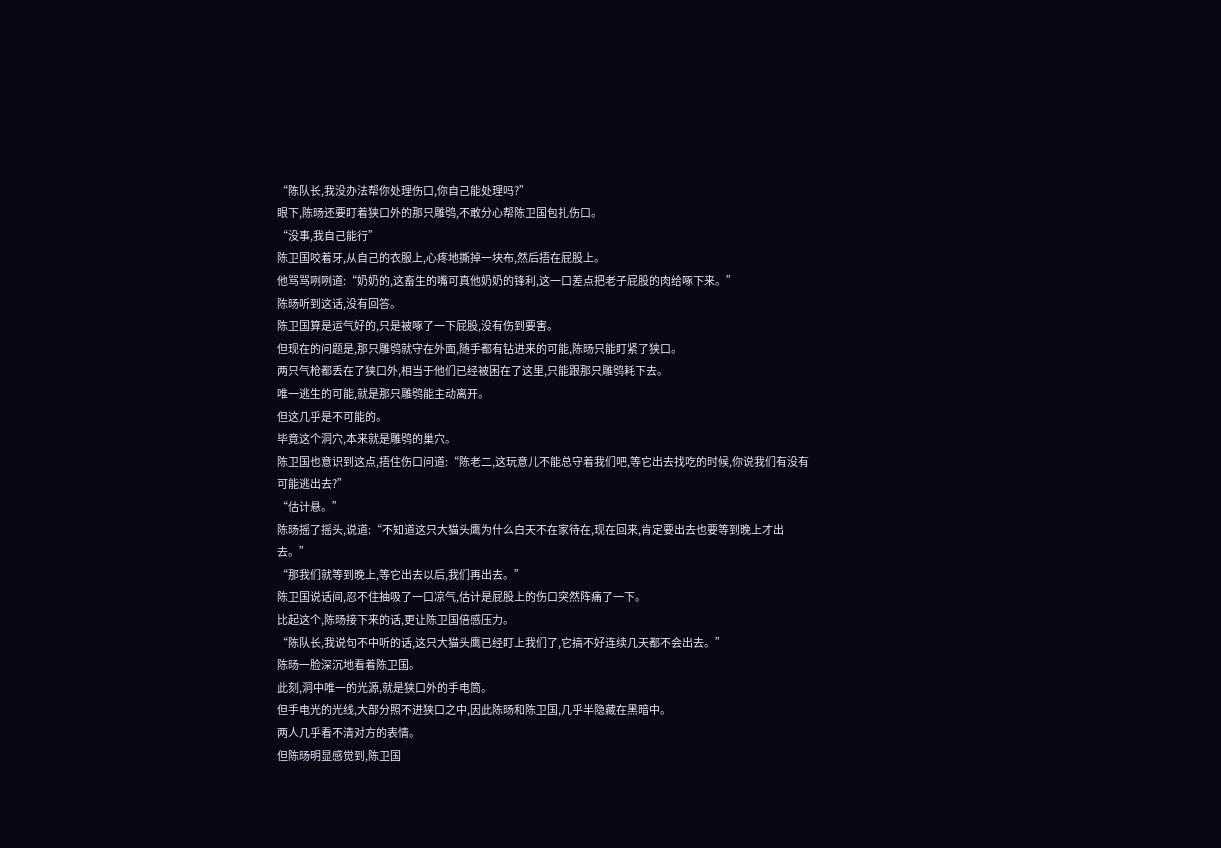“陈队长,我没办法帮你处理伤口,你自己能处理吗?”
眼下,陈旸还要盯着狭口外的那只雕鸮,不敢分心帮陈卫国包扎伤口。
“没事,我自己能行”
陈卫国咬着牙,从自己的衣服上,心疼地撕掉一块布,然后捂在屁股上。
他骂骂咧咧道:“奶奶的,这畜生的嘴可真他奶奶的锋利,这一口差点把老子屁股的肉给啄下来。”
陈旸听到这话,没有回答。
陈卫国算是运气好的,只是被啄了一下屁股,没有伤到要害。
但现在的问题是,那只雕鸮就守在外面,随手都有钻进来的可能,陈旸只能盯紧了狭口。
两只气枪都丢在了狭口外,相当于他们已经被困在了这里,只能跟那只雕鸮耗下去。
唯一逃生的可能,就是那只雕鸮能主动离开。
但这几乎是不可能的。
毕竟这个洞穴,本来就是雕鸮的巢穴。
陈卫国也意识到这点,捂住伤口问道:“陈老二,这玩意儿不能总守着我们吧,等它出去找吃的时候,你说我们有没有可能逃出去?”
“估计悬。”
陈旸摇了摇头,说道:“不知道这只大猫头鹰为什么白天不在家待在,现在回来,肯定要出去也要等到晚上才出去。”
“那我们就等到晚上,等它出去以后,我们再出去。”
陈卫国说话间,忍不住抽吸了一口凉气,估计是屁股上的伤口突然阵痛了一下。
比起这个,陈旸接下来的话,更让陈卫国倍感压力。
“陈队长,我说句不中听的话,这只大猫头鹰已经盯上我们了,它搞不好连续几天都不会出去。”
陈旸一脸深沉地看着陈卫国。
此刻,洞中唯一的光源,就是狭口外的手电筒。
但手电光的光线,大部分照不进狭口之中,因此陈旸和陈卫国,几乎半隐藏在黑暗中。
两人几乎看不清对方的表情。
但陈旸明显感觉到,陈卫国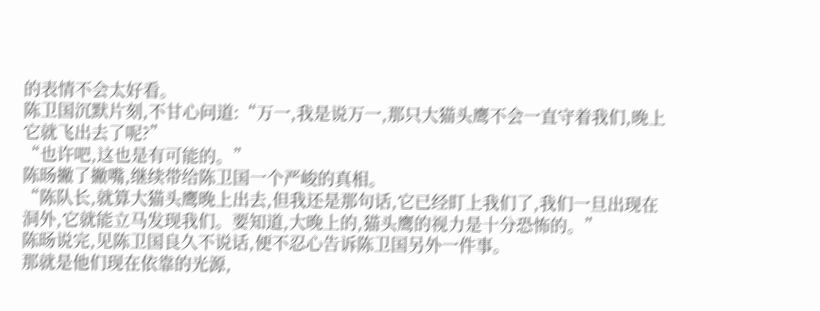的表情不会太好看。
陈卫国沉默片刻,不甘心问道:“万一,我是说万一,那只大猫头鹰不会一直守着我们,晚上它就飞出去了呢?”
“也许吧,这也是有可能的。”
陈旸撇了撇嘴,继续带给陈卫国一个严峻的真相。
“陈队长,就算大猫头鹰晚上出去,但我还是那句话,它已经盯上我们了,我们一旦出现在洞外,它就能立马发现我们。要知道,大晚上的,猫头鹰的视力是十分恐怖的。”
陈旸说完,见陈卫国良久不说话,便不忍心告诉陈卫国另外一件事。
那就是他们现在依靠的光源,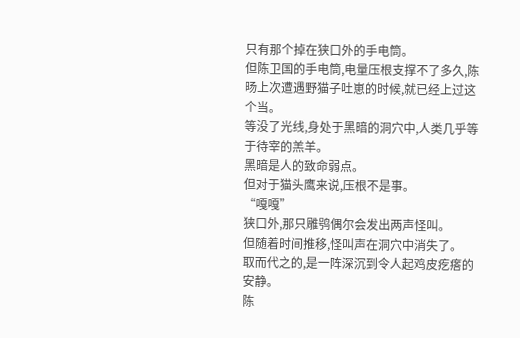只有那个掉在狭口外的手电筒。
但陈卫国的手电筒,电量压根支撑不了多久,陈旸上次遭遇野猫子吐崽的时候,就已经上过这个当。
等没了光线,身处于黑暗的洞穴中,人类几乎等于待宰的羔羊。
黑暗是人的致命弱点。
但对于猫头鹰来说,压根不是事。
“嘎嘎”
狭口外,那只雕鸮偶尔会发出两声怪叫。
但随着时间推移,怪叫声在洞穴中消失了。
取而代之的,是一阵深沉到令人起鸡皮疙瘩的安静。
陈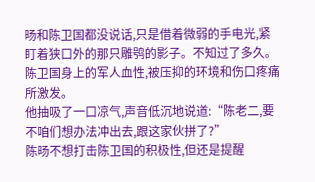旸和陈卫国都没说话,只是借着微弱的手电光,紧盯着狭口外的那只雕鸮的影子。不知过了多久。
陈卫国身上的军人血性,被压抑的环境和伤口疼痛所激发。
他抽吸了一口凉气,声音低沉地说道:“陈老二,要不咱们想办法冲出去,跟这家伙拼了?”
陈旸不想打击陈卫国的积极性,但还是提醒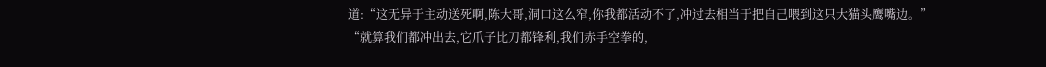道:“这无异于主动送死啊,陈大哥,洞口这么窄,你我都活动不了,冲过去相当于把自己喂到这只大猫头鹰嘴边。”
“就算我们都冲出去,它爪子比刀都锋利,我们赤手空拳的,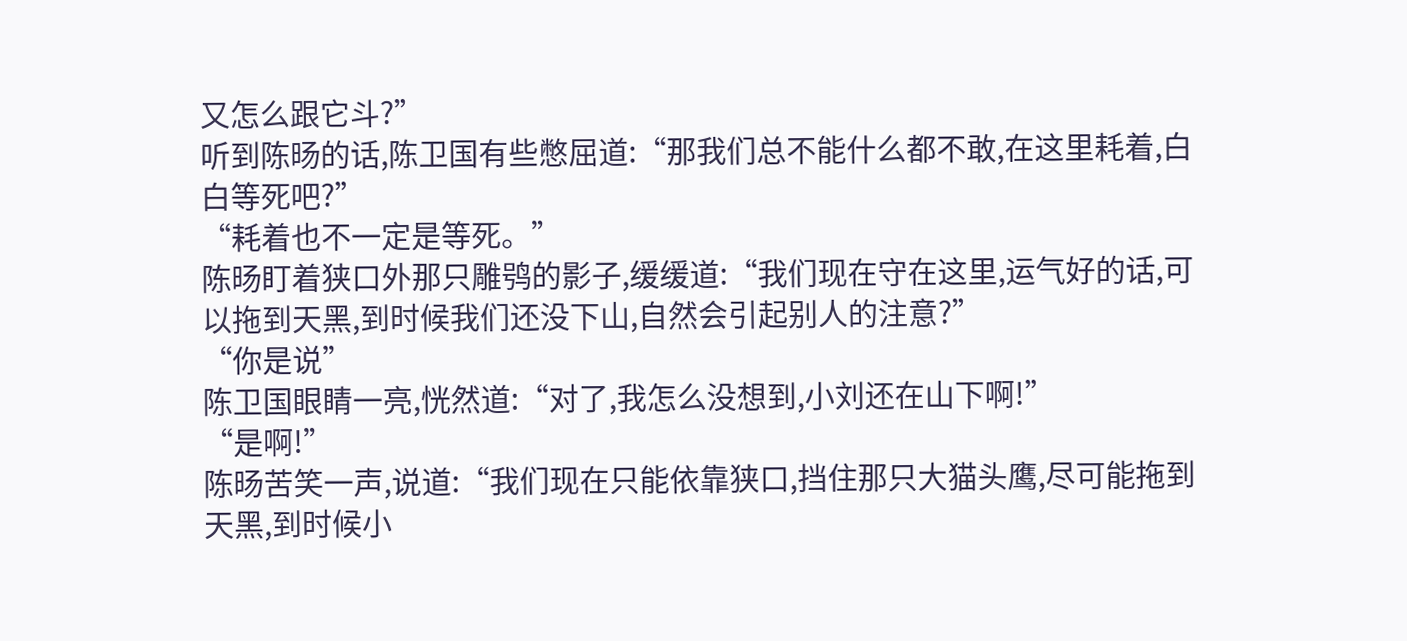又怎么跟它斗?”
听到陈旸的话,陈卫国有些憋屈道:“那我们总不能什么都不敢,在这里耗着,白白等死吧?”
“耗着也不一定是等死。”
陈旸盯着狭口外那只雕鸮的影子,缓缓道:“我们现在守在这里,运气好的话,可以拖到天黑,到时候我们还没下山,自然会引起别人的注意?”
“你是说”
陈卫国眼睛一亮,恍然道:“对了,我怎么没想到,小刘还在山下啊!”
“是啊!”
陈旸苦笑一声,说道:“我们现在只能依靠狭口,挡住那只大猫头鹰,尽可能拖到天黑,到时候小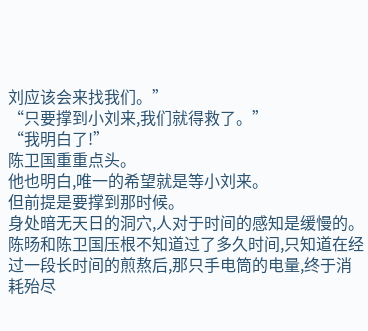刘应该会来找我们。”
“只要撑到小刘来,我们就得救了。”
“我明白了!”
陈卫国重重点头。
他也明白,唯一的希望就是等小刘来。
但前提是要撑到那时候。
身处暗无天日的洞穴,人对于时间的感知是缓慢的。
陈旸和陈卫国压根不知道过了多久时间,只知道在经过一段长时间的煎熬后,那只手电筒的电量,终于消耗殆尽